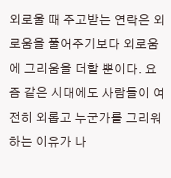외로울 때 주고받는 연락은 외로움을 풀어주기보다 외로움에 그리움을 더할 뿐이다. 요즘 같은 시대에도 사람들이 여전히 외롭고 누군가를 그리워하는 이유가 나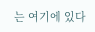는 여기에 있다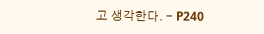고 생각한다. - P240